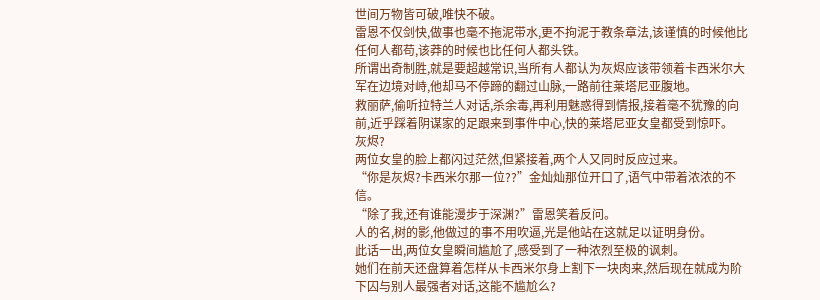世间万物皆可破,唯快不破。
雷恩不仅剑快,做事也毫不拖泥带水,更不拘泥于教条章法,该谨慎的时候他比任何人都苟,该莽的时候也比任何人都头铁。
所谓出奇制胜,就是要超越常识,当所有人都认为灰烬应该带领着卡西米尔大军在边境对峙,他却马不停蹄的翻过山脉,一路前往莱塔尼亚腹地。
救丽萨,偷听拉特兰人对话,杀余毒,再利用魅惑得到情报,接着毫不犹豫的向前,近乎踩着阴谋家的足跟来到事件中心,快的莱塔尼亚女皇都受到惊吓。
灰烬?
两位女皇的脸上都闪过茫然,但紧接着,两个人又同时反应过来。
“你是灰烬?卡西米尔那一位??”金灿灿那位开口了,语气中带着浓浓的不信。
“除了我,还有谁能漫步于深渊?”雷恩笑着反问。
人的名,树的影,他做过的事不用吹逼,光是他站在这就足以证明身份。
此话一出,两位女皇瞬间尴尬了,感受到了一种浓烈至极的讽刺。
她们在前天还盘算着怎样从卡西米尔身上割下一块肉来,然后现在就成为阶下囚与别人最强者对话,这能不尴尬么?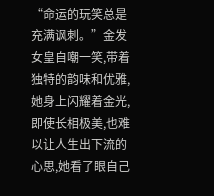“命运的玩笑总是充满讽刺。”金发女皇自嘲一笑,带着独特的韵味和优雅,她身上闪耀着金光,即使长相极美,也难以让人生出下流的心思,她看了眼自己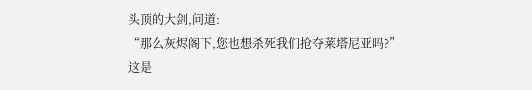头顶的大剑,问道:
“那么灰烬阁下,您也想杀死我们抢夺莱塔尼亚吗?”
这是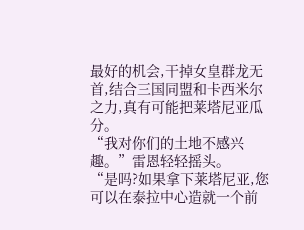最好的机会,干掉女皇群龙无首,结合三国同盟和卡西米尔之力,真有可能把莱塔尼亚瓜分。
“我对你们的土地不感兴趣。”雷恩轻轻摇头。
“是吗?如果拿下莱塔尼亚,您可以在泰拉中心造就一个前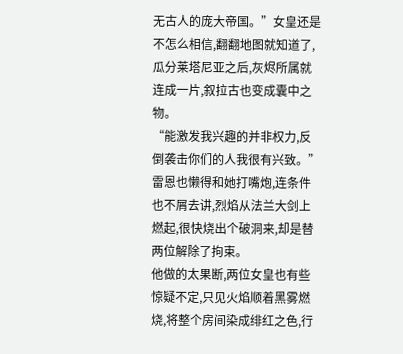无古人的庞大帝国。”女皇还是不怎么相信,翻翻地图就知道了,瓜分莱塔尼亚之后,灰烬所属就连成一片,叙拉古也变成囊中之物。
“能激发我兴趣的并非权力,反倒袭击你们的人我很有兴致。”雷恩也懒得和她打嘴炮,连条件也不屑去讲,烈焰从法兰大剑上燃起,很快烧出个破洞来,却是替两位解除了拘束。
他做的太果断,两位女皇也有些惊疑不定,只见火焰顺着黑雾燃烧,将整个房间染成绯红之色,行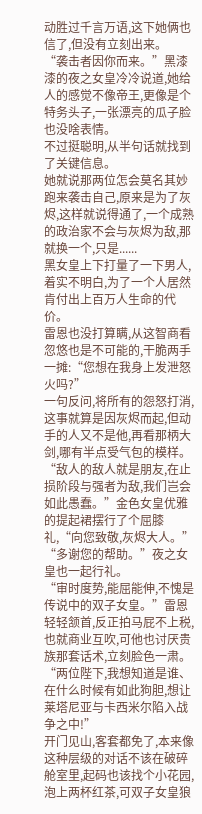动胜过千言万语,这下她俩也信了,但没有立刻出来。
“袭击者因你而来。”黑漆漆的夜之女皇冷冷说道,她给人的感觉不像帝王,更像是个特务头子,一张漂亮的瓜子脸也没啥表情。
不过挺聪明,从半句话就找到了关键信息。
她就说那两位怎会莫名其妙跑来袭击自己,原来是为了灰烬,这样就说得通了,一个成熟的政治家不会与灰烬为敌,那就换一个,只是......
黑女皇上下打量了一下男人,着实不明白,为了一个人居然肯付出上百万人生命的代价。
雷恩也没打算瞒,从这智商看忽悠也是不可能的,干脆两手一摊:“您想在我身上发泄怒火吗?”
一句反问,将所有的怨怒打消,这事就算是因灰烬而起,但动手的人又不是他,再看那柄大剑,哪有半点受气包的模样。
“敌人的敌人就是朋友,在止损阶段与强者为敌,我们岂会如此愚蠢。”金色女皇优雅的提起裙摆行了个屈膝礼,“向您致敬,灰烬大人。”
“多谢您的帮助。”夜之女皇也一起行礼。
“审时度势,能屈能伸,不愧是传说中的双子女皇。”雷恩轻轻颔首,反正拍马屁不上税,也就商业互吹,可他也讨厌贵族那套话术,立刻脸色一肃。
“两位陛下,我想知道是谁、在什么时候有如此狗胆,想让莱塔尼亚与卡西米尔陷入战争之中!”
开门见山,客套都免了,本来像这种层级的对话不该在破碎舱室里,起码也该找个小花园,泡上两杯红茶,可双子女皇狼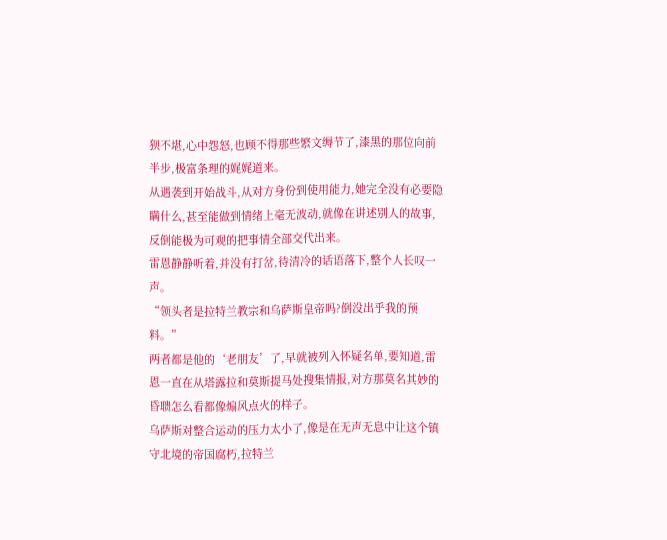狈不堪,心中怨怒,也顾不得那些繁文缛节了,漆黑的那位向前半步,极富条理的娓娓道来。
从遇袭到开始战斗,从对方身份到使用能力,她完全没有必要隐瞒什么,甚至能做到情绪上毫无波动,就像在讲述别人的故事,反倒能极为可观的把事情全部交代出来。
雷恩静静听着,并没有打岔,待清冷的话语落下,整个人长叹一声。
“领头者是拉特兰教宗和乌萨斯皇帝吗?倒没出乎我的预料。”
两者都是他的‘老朋友’了,早就被列入怀疑名单,要知道,雷恩一直在从塔露拉和莫斯提马处搜集情报,对方那莫名其妙的昏聩怎么看都像煽风点火的样子。
乌萨斯对整合运动的压力太小了,像是在无声无息中让这个镇守北境的帝国腐朽,拉特兰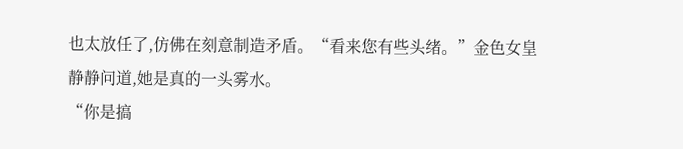也太放任了,仿佛在刻意制造矛盾。“看来您有些头绪。”金色女皇静静问道,她是真的一头雾水。
“你是搞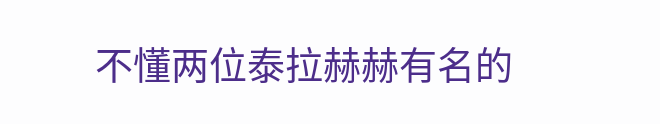不懂两位泰拉赫赫有名的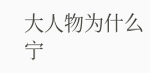大人物为什么宁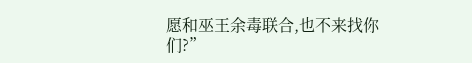愿和巫王余毒联合,也不来找你们?”